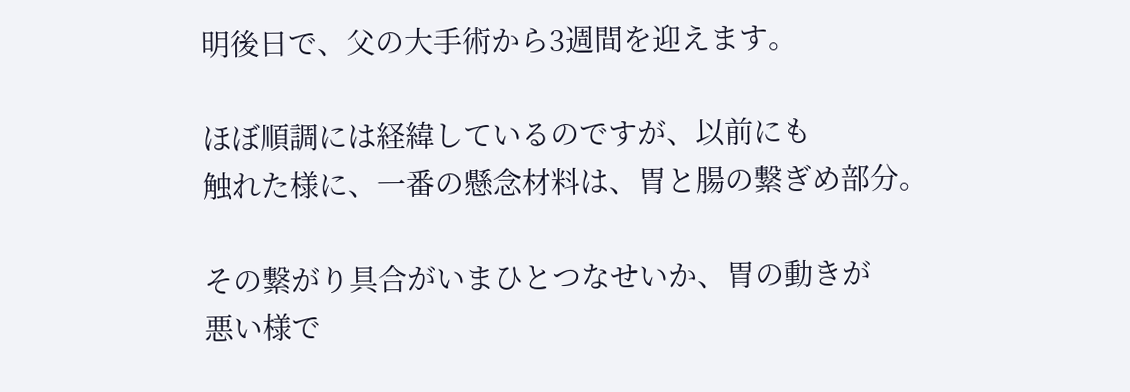明後日で、父の大手術から3週間を迎えます。

ほぼ順調には経緯しているのですが、以前にも
触れた様に、一番の懸念材料は、胃と腸の繋ぎめ部分。

その繋がり具合がいまひとつなせいか、胃の動きが
悪い様で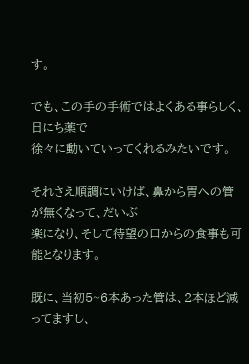す。

でも、この手の手術ではよくある事らしく、日にち薬で
徐々に動いていってくれるみたいです。

それさえ順調にいけば、鼻から胃への管が無くなって、だいぶ
楽になり、そして待望の口からの食事も可能となります。

既に、当初5~6本あった管は、2本ほど減ってますし、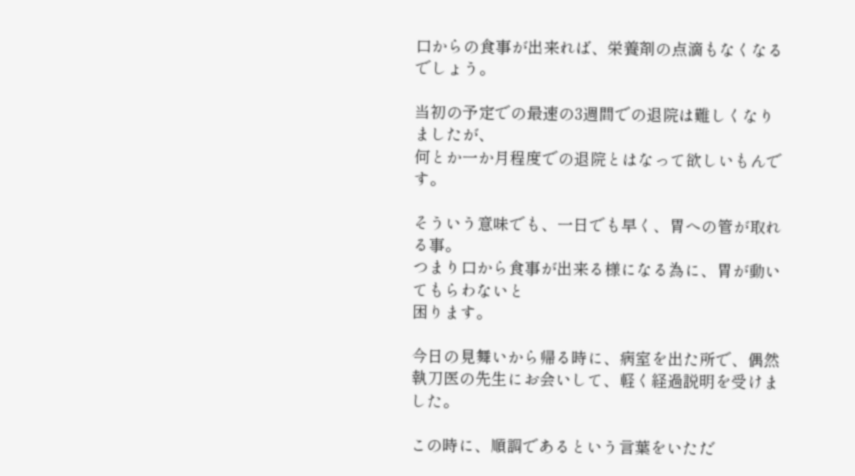口からの食事が出来れば、栄養剤の点滴もなくなるでしょう。

当初の予定での最速の3週間での退院は難しくなりましたが、
何とか一か月程度での退院とはなって欲しいもんです。

そういう意味でも、一日でも早く、胃への管が取れる事。
つまり口から食事が出来る様になる為に、胃が動いてもらわないと
困ります。

今日の見舞いから帰る時に、病室を出た所で、偶然
執刀医の先生にお会いして、軽く経過説明を受けました。

この時に、順調であるという言葉をいただ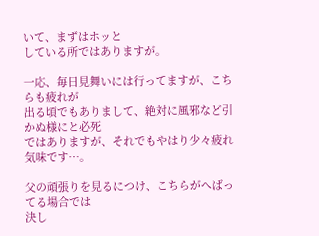いて、まずはホッと
している所ではありますが。

一応、毎日見舞いには行ってますが、こちらも疲れが
出る頃でもありまして、絶対に風邪など引かぬ様にと必死
ではありますが、それでもやはり少々疲れ気味です…。

父の頑張りを見るにつけ、こちらがへばってる場合では
決し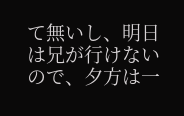て無いし、明日は兄が行けないので、夕方は一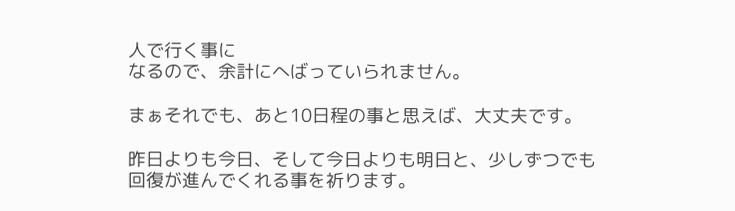人で行く事に
なるので、余計にへばっていられません。

まぁそれでも、あと10日程の事と思えば、大丈夫です。

昨日よりも今日、そして今日よりも明日と、少しずつでも
回復が進んでくれる事を祈ります。